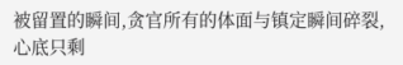被留置的瞬间,贪官所有的体面与镇定瞬间碎裂,心底只剩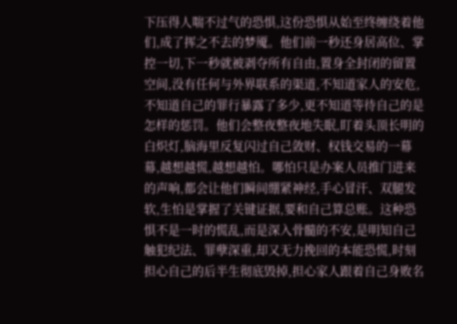下压得人喘不过气的恐惧,这份恐惧从始至终缠绕着他们,成了挥之不去的梦魇。他们前一秒还身居高位、掌控一切,下一秒就被剥夺所有自由,置身全封闭的留置空间,没有任何与外界联系的渠道,不知道家人的安危,不知道自己的罪行暴露了多少,更不知道等待自己的是怎样的惩罚。他们会整夜整夜地失眠,盯着头顶长明的白炽灯,脑海里反复闪过自己敛财、权钱交易的一幕幕,越想越慌,越想越怕。哪怕只是办案人员推门进来的声响,都会让他们瞬间绷紧神经,手心冒汗、双腿发软,生怕是掌握了关键证据,要和自己算总账。这种恐惧不是一时的慌乱,而是深入骨髓的不安,是明知自己触犯纪法、罪孽深重,却又无力挽回的本能恐慌,时刻担心自己的后半生彻底毁掉,担心家人跟着自己身败名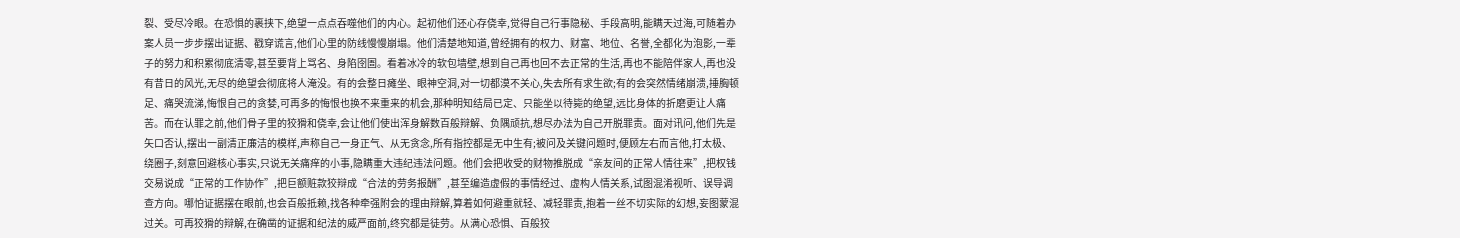裂、受尽冷眼。在恐惧的裹挟下,绝望一点点吞噬他们的内心。起初他们还心存侥幸,觉得自己行事隐秘、手段高明,能瞒天过海,可随着办案人员一步步摆出证据、戳穿谎言,他们心里的防线慢慢崩塌。他们清楚地知道,曾经拥有的权力、财富、地位、名誉,全都化为泡影,一辈子的努力和积累彻底清零,甚至要背上骂名、身陷囹圄。看着冰冷的软包墙壁,想到自己再也回不去正常的生活,再也不能陪伴家人,再也没有昔日的风光,无尽的绝望会彻底将人淹没。有的会整日瘫坐、眼神空洞,对一切都漠不关心,失去所有求生欲;有的会突然情绪崩溃,捶胸顿足、痛哭流涕,悔恨自己的贪婪,可再多的悔恨也换不来重来的机会,那种明知结局已定、只能坐以待毙的绝望,远比身体的折磨更让人痛苦。而在认罪之前,他们骨子里的狡猾和侥幸,会让他们使出浑身解数百般辩解、负隅顽抗,想尽办法为自己开脱罪责。面对讯问,他们先是矢口否认,摆出一副清正廉洁的模样,声称自己一身正气、从无贪念,所有指控都是无中生有;被问及关键问题时,便顾左右而言他,打太极、绕圈子,刻意回避核心事实,只说无关痛痒的小事,隐瞒重大违纪违法问题。他们会把收受的财物推脱成“亲友间的正常人情往来”,把权钱交易说成“正常的工作协作”,把巨额赃款狡辩成“合法的劳务报酬”,甚至编造虚假的事情经过、虚构人情关系,试图混淆视听、误导调查方向。哪怕证据摆在眼前,也会百般抵赖,找各种牵强附会的理由辩解,算着如何避重就轻、减轻罪责,抱着一丝不切实际的幻想,妄图蒙混过关。可再狡猾的辩解,在确凿的证据和纪法的威严面前,终究都是徒劳。从满心恐惧、百般狡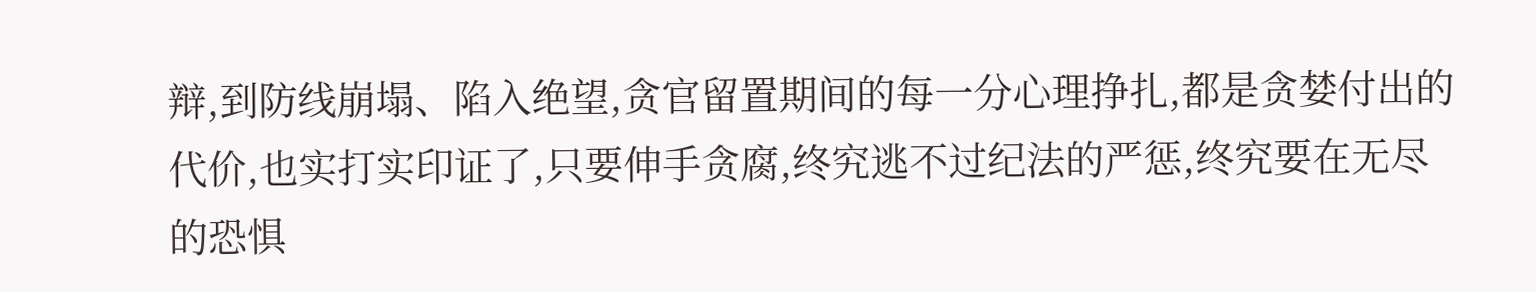辩,到防线崩塌、陷入绝望,贪官留置期间的每一分心理挣扎,都是贪婪付出的代价,也实打实印证了,只要伸手贪腐,终究逃不过纪法的严惩,终究要在无尽的恐惧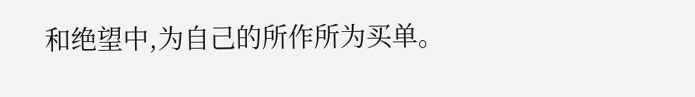和绝望中,为自己的所作所为买单。